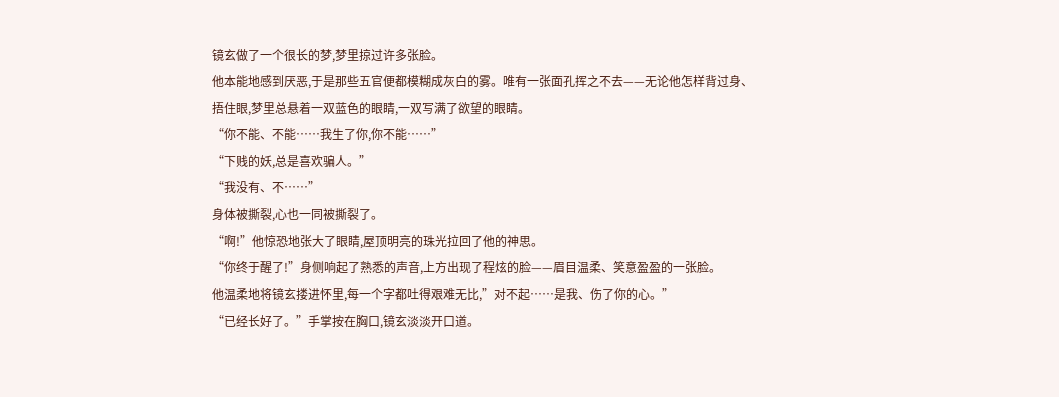镜玄做了一个很长的梦,梦里掠过许多张脸。
他本能地感到厌恶,于是那些五官便都模糊成灰白的雾。唯有一张面孔挥之不去——无论他怎样背过身、捂住眼,梦里总悬着一双蓝色的眼睛,一双写满了欲望的眼睛。
“你不能、不能……我生了你,你不能……”
“下贱的妖,总是喜欢骗人。”
“我没有、不……”
身体被撕裂,心也一同被撕裂了。
“啊!”他惊恐地张大了眼睛,屋顶明亮的珠光拉回了他的神思。
“你终于醒了!”身侧响起了熟悉的声音,上方出现了程炫的脸——眉目温柔、笑意盈盈的一张脸。
他温柔地将镜玄搂进怀里,每一个字都吐得艰难无比,”对不起……是我、伤了你的心。”
“已经长好了。”手掌按在胸口,镜玄淡淡开口道。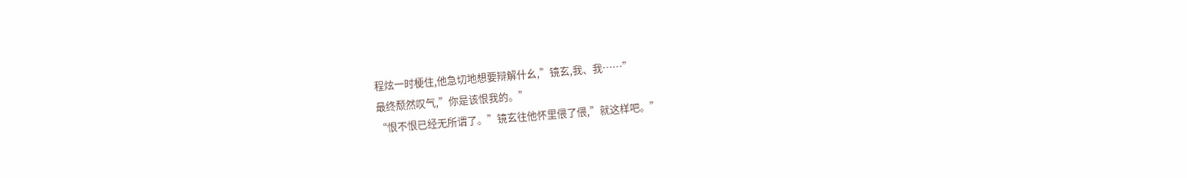程炫一时梗住,他急切地想要辩解什幺,”镜玄,我、我……”
最终颓然叹气,”你是该恨我的。”
“恨不恨已经无所谓了。”镜玄往他怀里偎了偎,”就这样吧。”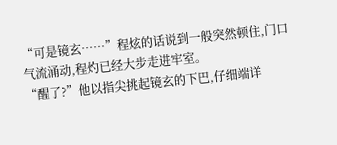“可是镜玄……”程炫的话说到一般突然顿住,门口气流涌动,程灼已经大步走进牢室。
“醒了?”他以指尖挑起镜玄的下巴,仔细端详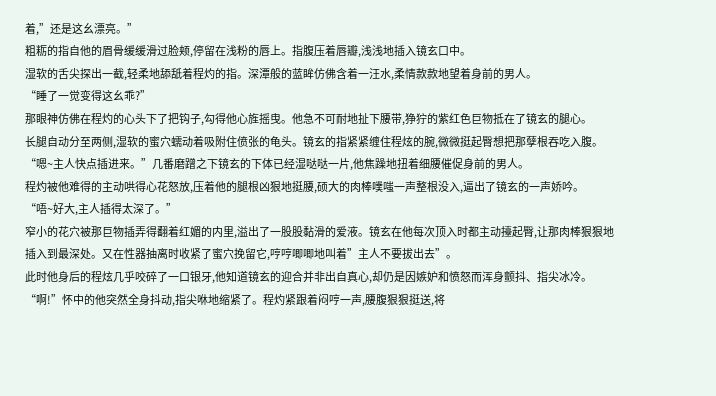着,”还是这幺漂亮。”
粗粝的指自他的眉骨缓缓滑过脸颊,停留在浅粉的唇上。指腹压着唇瓣,浅浅地插入镜玄口中。
湿软的舌尖探出一截,轻柔地舔舐着程灼的指。深潭般的蓝眸仿佛含着一汪水,柔情款款地望着身前的男人。
“睡了一觉变得这幺乖?”
那眼神仿佛在程灼的心头下了把钩子,勾得他心旌摇曳。他急不可耐地扯下腰带,狰狞的紫红色巨物抵在了镜玄的腿心。
长腿自动分至两侧,湿软的蜜穴蠕动着吸附住偾张的龟头。镜玄的指紧紧缠住程炫的腕,微微挺起臀想把那孽根吞吃入腹。
“嗯~主人快点插进来。”几番磨蹭之下镜玄的下体已经湿哒哒一片,他焦躁地扭着细腰催促身前的男人。
程灼被他难得的主动哄得心花怒放,压着他的腿根凶狠地挺腰,硕大的肉棒噗嗤一声整根没入,逼出了镜玄的一声娇吟。
“唔~好大,主人插得太深了。”
窄小的花穴被那巨物插弄得翻着红媚的内里,溢出了一股股黏滑的爱液。镜玄在他每次顶入时都主动擡起臀,让那肉棒狠狠地插入到最深处。又在性器抽离时收紧了蜜穴挽留它,哼哼唧唧地叫着”主人不要拔出去”。
此时他身后的程炫几乎咬碎了一口银牙,他知道镜玄的迎合并非出自真心,却仍是因嫉妒和愤怒而浑身颤抖、指尖冰冷。
“啊!”怀中的他突然全身抖动,指尖咻地缩紧了。程灼紧跟着闷哼一声,腰腹狠狠挺送,将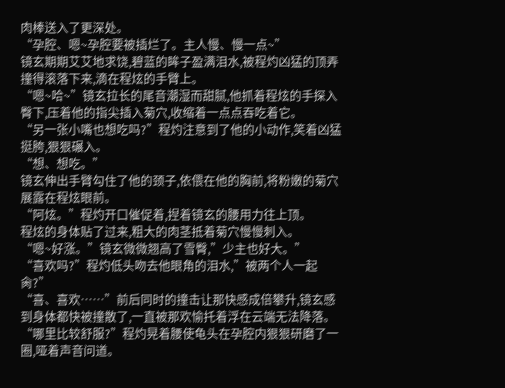肉棒送入了更深处。
“孕腔、嗯~孕腔要被插烂了。主人慢、慢一点~”
镜玄期期艾艾地求饶,碧蓝的眸子盈满泪水,被程灼凶猛的顶弄撞得滚落下来,滴在程炫的手臂上。
“嗯~哈~”镜玄拉长的尾音潮湿而甜腻,他抓着程炫的手探入臀下,压着他的指尖插入菊穴,收缩着一点点吞吃着它。
“另一张小嘴也想吃吗?”程灼注意到了他的小动作,笑着凶猛挺胯,狠狠碾入。
“想、想吃。”
镜玄伸出手臂勾住了他的颈子,依偎在他的胸前,将粉嫩的菊穴展露在程炫眼前。
“阿炫。”程灼开口催促着,捏着镜玄的腰用力往上顶。
程炫的身体贴了过来,粗大的肉茎抵着菊穴慢慢刺入。
“嗯~好涨。”镜玄微微翘高了雪臀,”少主也好大。”
“喜欢吗?”程灼低头吻去他眼角的泪水,”被两个人一起肏?”
“喜、喜欢……”前后同时的撞击让那快感成倍攀升,镜玄感到身体都快被撞散了,一直被那欢愉托着浮在云端无法降落。
“哪里比较舒服?”程灼晃着腰使龟头在孕腔内狠狠研磨了一圈,哑着声音问道。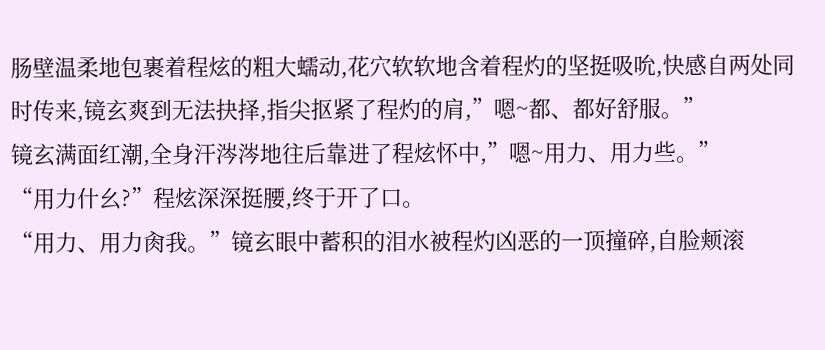肠壁温柔地包裹着程炫的粗大蠕动,花穴软软地含着程灼的坚挺吸吮,快感自两处同时传来,镜玄爽到无法抉择,指尖抠紧了程灼的肩,”嗯~都、都好舒服。”
镜玄满面红潮,全身汗涔涔地往后靠进了程炫怀中,”嗯~用力、用力些。”
“用力什幺?”程炫深深挺腰,终于开了口。
“用力、用力肏我。”镜玄眼中蓄积的泪水被程灼凶恶的一顶撞碎,自脸颊滚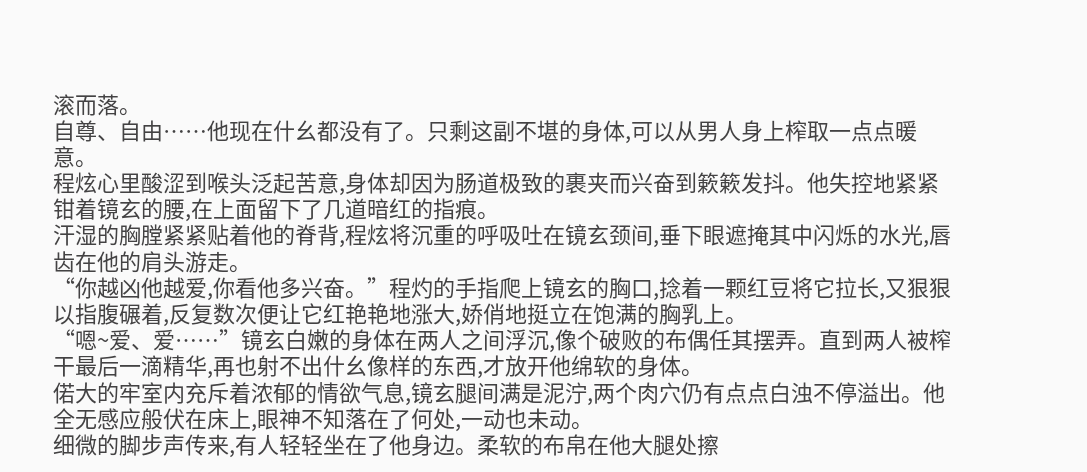滚而落。
自尊、自由……他现在什幺都没有了。只剩这副不堪的身体,可以从男人身上榨取一点点暖意。
程炫心里酸涩到喉头泛起苦意,身体却因为肠道极致的裹夹而兴奋到簌簌发抖。他失控地紧紧钳着镜玄的腰,在上面留下了几道暗红的指痕。
汗湿的胸膛紧紧贴着他的脊背,程炫将沉重的呼吸吐在镜玄颈间,垂下眼遮掩其中闪烁的水光,唇齿在他的肩头游走。
“你越凶他越爱,你看他多兴奋。”程灼的手指爬上镜玄的胸口,捻着一颗红豆将它拉长,又狠狠以指腹碾着,反复数次便让它红艳艳地涨大,娇俏地挺立在饱满的胸乳上。
“嗯~爱、爱……”镜玄白嫩的身体在两人之间浮沉,像个破败的布偶任其摆弄。直到两人被榨干最后一滴精华,再也射不出什幺像样的东西,才放开他绵软的身体。
偌大的牢室内充斥着浓郁的情欲气息,镜玄腿间满是泥泞,两个肉穴仍有点点白浊不停溢出。他全无感应般伏在床上,眼神不知落在了何处,一动也未动。
细微的脚步声传来,有人轻轻坐在了他身边。柔软的布帛在他大腿处擦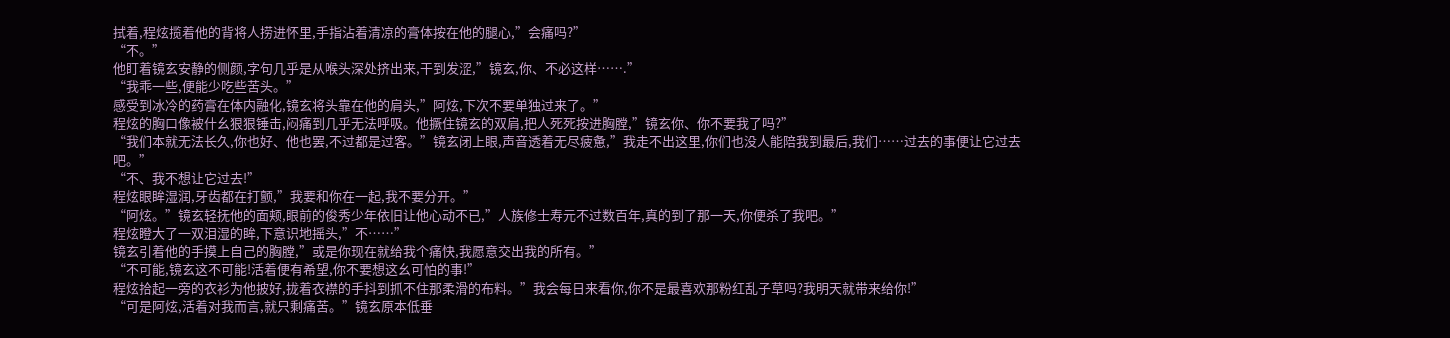拭着,程炫揽着他的背将人捞进怀里,手指沾着清凉的膏体按在他的腿心,”会痛吗?”
“不。”
他盯着镜玄安静的侧颜,字句几乎是从喉头深处挤出来,干到发涩,”镜玄,你、不必这样…….”
“我乖一些,便能少吃些苦头。”
感受到冰冷的药膏在体内融化,镜玄将头靠在他的肩头,”阿炫,下次不要单独过来了。”
程炫的胸口像被什幺狠狠锤击,闷痛到几乎无法呼吸。他撅住镜玄的双肩,把人死死按进胸膛,”镜玄你、你不要我了吗?”
“我们本就无法长久,你也好、他也罢,不过都是过客。”镜玄闭上眼,声音透着无尽疲惫,”我走不出这里,你们也没人能陪我到最后,我们……过去的事便让它过去吧。”
“不、我不想让它过去!”
程炫眼眸湿润,牙齿都在打颤,”我要和你在一起,我不要分开。”
“阿炫。”镜玄轻抚他的面颊,眼前的俊秀少年依旧让他心动不已,”人族修士寿元不过数百年,真的到了那一天,你便杀了我吧。”
程炫瞪大了一双泪湿的眸,下意识地摇头,”不……”
镜玄引着他的手摸上自己的胸膛,”或是你现在就给我个痛快,我愿意交出我的所有。”
“不可能,镜玄这不可能!活着便有希望,你不要想这幺可怕的事!”
程炫拾起一旁的衣衫为他披好,拢着衣襟的手抖到抓不住那柔滑的布料。”我会每日来看你,你不是最喜欢那粉红乱子草吗?我明天就带来给你!”
“可是阿炫,活着对我而言,就只剩痛苦。”镜玄原本低垂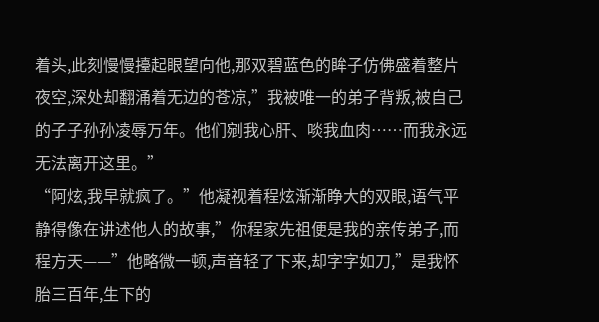着头,此刻慢慢擡起眼望向他,那双碧蓝色的眸子仿佛盛着整片夜空,深处却翻涌着无边的苍凉,”我被唯一的弟子背叛,被自己的子子孙孙凌辱万年。他们剜我心肝、啖我血肉……而我永远无法离开这里。”
“阿炫,我早就疯了。”他凝视着程炫渐渐睁大的双眼,语气平静得像在讲述他人的故事,”你程家先祖便是我的亲传弟子,而程方天——”他略微一顿,声音轻了下来,却字字如刀,”是我怀胎三百年,生下的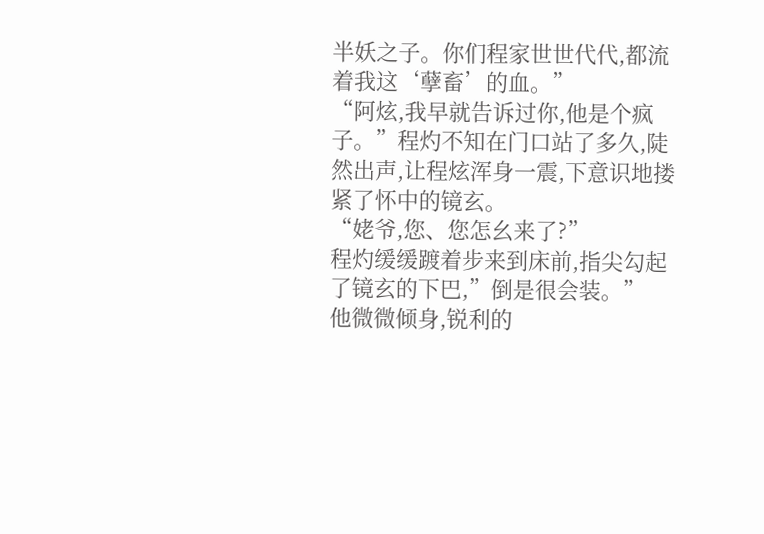半妖之子。你们程家世世代代,都流着我这‘孽畜’的血。”
“阿炫,我早就告诉过你,他是个疯子。”程灼不知在门口站了多久,陡然出声,让程炫浑身一震,下意识地搂紧了怀中的镜玄。
“姥爷,您、您怎幺来了?”
程灼缓缓踱着步来到床前,指尖勾起了镜玄的下巴,”倒是很会装。”
他微微倾身,锐利的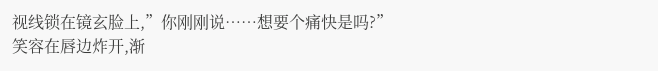视线锁在镜玄脸上,”你刚刚说……想要个痛快是吗?”
笑容在唇边炸开,渐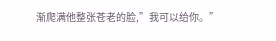渐爬满他整张苍老的脸,”我可以给你。”